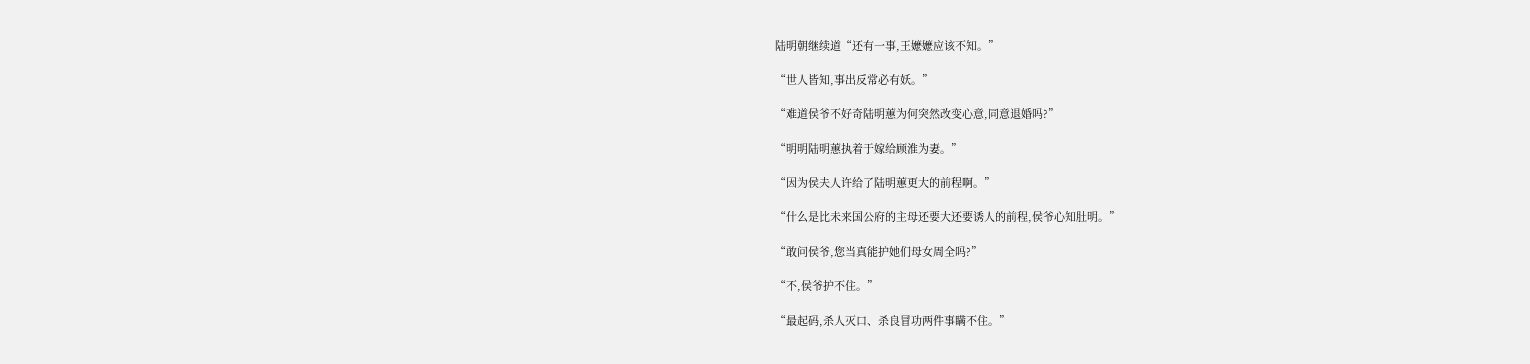陆明朝继续道“还有一事,王嬷嬷应该不知。”

“世人皆知,事出反常必有妖。”

“难道侯爷不好奇陆明蕙为何突然改变心意,同意退婚吗?”

“明明陆明蕙执着于嫁给顾淮为妻。”

“因为侯夫人许给了陆明蕙更大的前程啊。”

“什么是比未来国公府的主母还要大还要诱人的前程,侯爷心知肚明。”

“敢问侯爷,您当真能护她们母女周全吗?”

“不,侯爷护不住。”

“最起码,杀人灭口、杀良冒功两件事瞒不住。”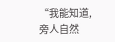“我能知道,旁人自然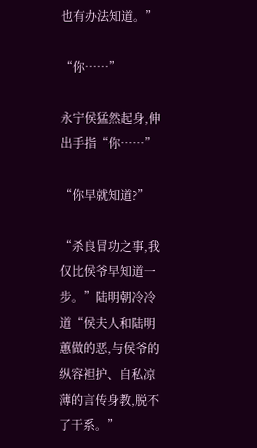也有办法知道。”

“你……”

永宁侯猛然起身,伸出手指“你……”

“你早就知道?”

“杀良冒功之事,我仅比侯爷早知道一步。”陆明朝冷冷道“侯夫人和陆明蕙做的恶,与侯爷的纵容袒护、自私凉薄的言传身教,脱不了干系。”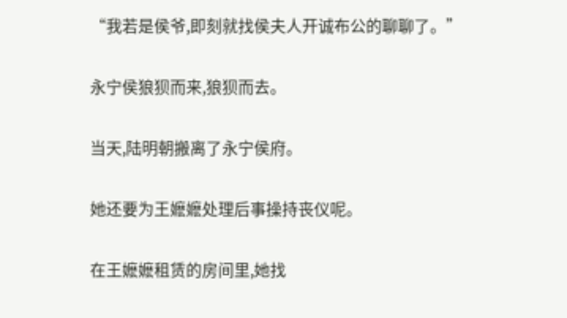“我若是侯爷,即刻就找侯夫人开诚布公的聊聊了。”

永宁侯狼狈而来,狼狈而去。

当天,陆明朝搬离了永宁侯府。

她还要为王嬷嬷处理后事操持丧仪呢。

在王嬷嬷租赁的房间里,她找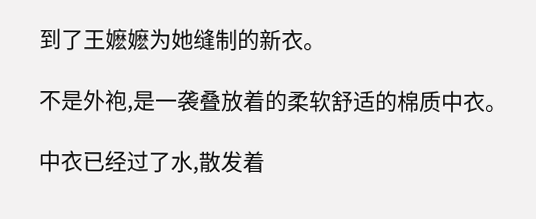到了王嬷嬷为她缝制的新衣。

不是外袍,是一袭叠放着的柔软舒适的棉质中衣。

中衣已经过了水,散发着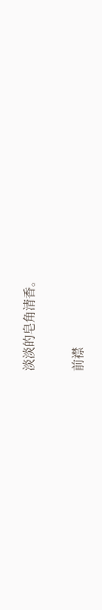淡淡的皂角清香。

前襟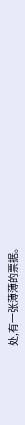处,有一张薄薄的票据。